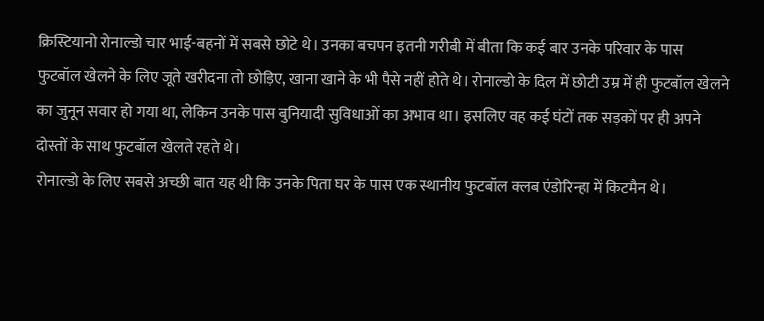क्रिस्टियानो रोनाल्डो चार भाई-बहनों में सबसे छोटे थे। उनका बचपन इतनी गरीबी में बीता कि कई बार उनके परिवार के पास फुटबॉल खेलने के लिए जूते खरीदना तो छोड़िए, खाना खाने के भी पैसे नहीं होते थे। रोनाल्डो के दिल में छोटी उम्र में ही फुटबॉल खेलने का जुनून सवार हो गया था, लेकिन उनके पास बुनियादी सुविधाओं का अभाव था। इसलिए वह कई घंटों तक सड़कों पर ही अपने दोस्तों के साथ फुटबॉल खेलते रहते थे।
रोनाल्डो के लिए सबसे अच्छी बात यह थी कि उनके पिता घर के पास एक स्थानीय फुटबॉल क्लब एंडोरिन्हा में किटमैन थे।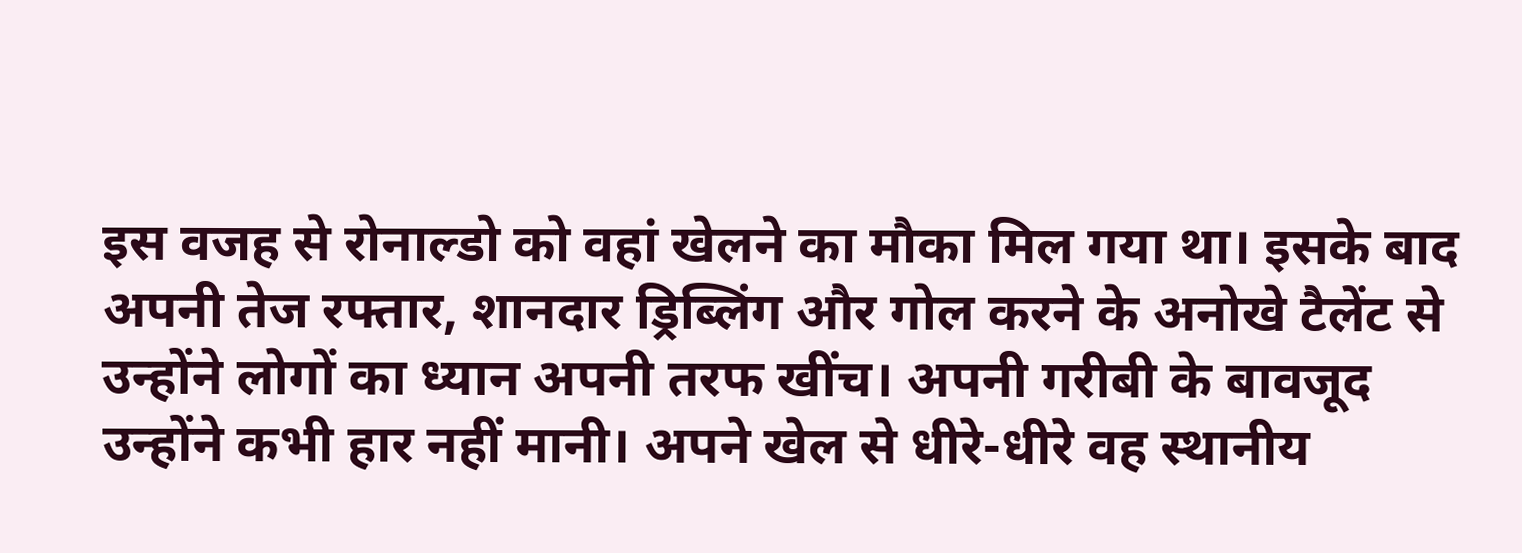इस वजह से रोनाल्डो को वहां खेलने का मौका मिल गया था। इसके बाद अपनी तेज रफ्तार, शानदार ड्रिब्लिंग और गोल करने के अनोखे टैलेंट से उन्होंने लोगों का ध्यान अपनी तरफ खींच। अपनी गरीबी के बावजूद उन्होंने कभी हार नहीं मानी। अपने खेल से धीरे-धीरे वह स्थानीय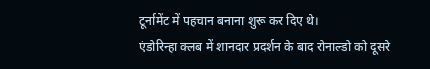टूर्नामेंट में पहचान बनाना शुरू कर दिए थे।
एंडोरिन्हा क्लब में शानदार प्रदर्शन के बाद रोनाल्डो को दूसरे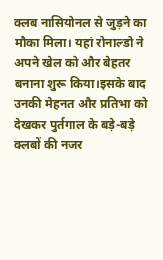क्लब नासियोनल से जुड़ने का मौका मिला। यहां रोनाल्डो ने अपने खेल को और बेहतर बनाना शुरू किया।इसके बाद उनकी मेहनत और प्रतिभा को देखकर पुर्तगाल के बड़े-बड़े क्लबों की नजर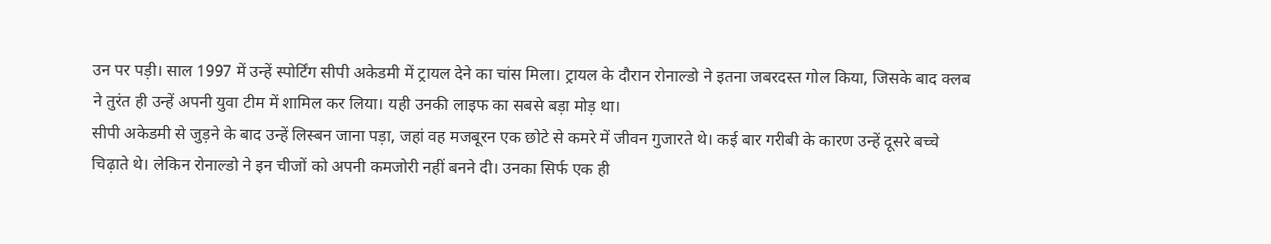उन पर पड़ी। साल 1997 में उन्हें स्पोर्टिंग सीपी अकेडमी में ट्रायल देने का चांस मिला। ट्रायल के दौरान रोनाल्डो ने इतना जबरदस्त गोल किया, जिसके बाद क्लब ने तुरंत ही उन्हें अपनी युवा टीम में शामिल कर लिया। यही उनकी लाइफ का सबसे बड़ा मोड़ था।
सीपी अकेडमी से जुड़ने के बाद उन्हें लिस्बन जाना पड़ा, जहां वह मजबूरन एक छोटे से कमरे में जीवन गुजारते थे। कई बार गरीबी के कारण उन्हें दूसरे बच्चे चिढ़ाते थे। लेकिन रोनाल्डो ने इन चीजों को अपनी कमजोरी नहीं बनने दी। उनका सिर्फ एक ही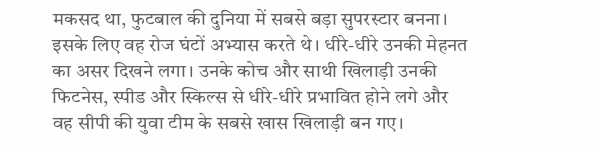मकसद था, फुटबाल की दुनिया में सबसे बड़ा सुपरस्टार बनना। इसके लिए वह रोज घंटों अभ्यास करते थे। धीरे-धीरे उनकी मेहनत का असर दिखने लगा। उनके कोच और साथी खिलाड़ी उनकी फिटनेस, स्पीड और स्किल्स से धीरे-धीरे प्रभावित होने लगे और वह सीपी की युवा टीम के सबसे खास खिलाड़ी बन गए।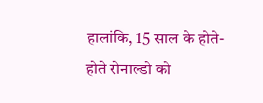हालांकि, 15 साल के होते-होते रोनाल्डो को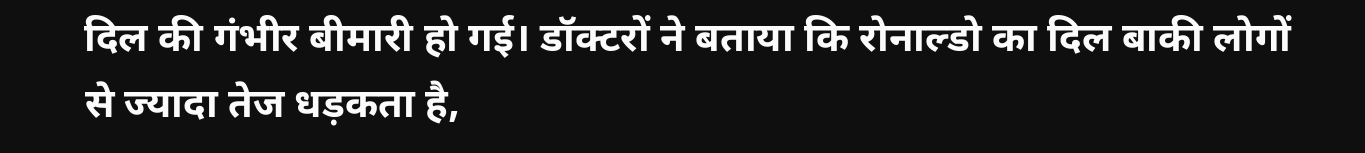दिल की गंभीर बीमारी हो गई। डॉक्टरों ने बताया कि रोनाल्डो का दिल बाकी लोगों से ज्यादा तेज धड़कता है,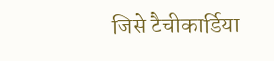जिसे टैचीकार्डिया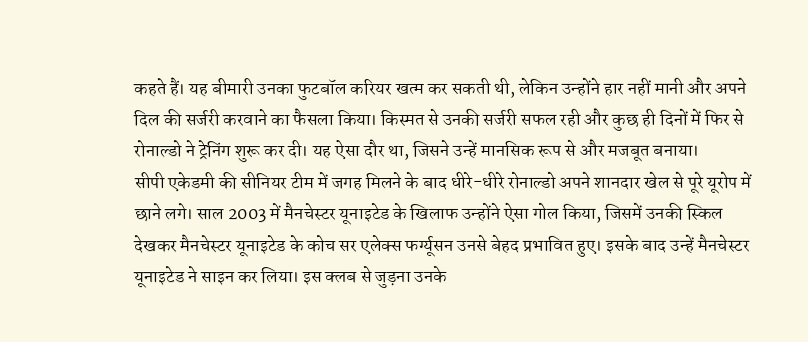कहते हैं। यह बीमारी उनका फुटबॉल करियर खत्म कर सकती थी, लेकिन उन्होंने हार नहीं मानी और अपने दिल की सर्जरी करवाने का फैसला किया। किस्मत से उनकी सर्जरी सफल रही और कुछ ही दिनों में फिर से रोनाल्डो ने ट्रेनिंग शुरू कर दी। यह ऐसा दौर था, जिसने उन्हें मानसिक रूप से और मजबूत बनाया।
सीपी एकेडमी की सीनियर टीम में जगह मिलने के बाद धीरे-धीरे रोनाल्डो अपने शानदार खेल से पूरे यूरोप में छाने लगे। साल 2003 में मैनचेस्टर यूनाइटेड के खिलाफ उन्होंने ऐसा गोल किया, जिसमें उनकी स्किल देखकर मैनचेस्टर यूनाइटेड के कोच सर एलेक्स फर्ग्यूसन उनसे बेहद प्रभावित हुए। इसके बाद उन्हें मैनचेस्टर यूनाइटेड ने साइन कर लिया। इस क्लब से जुड़ना उनके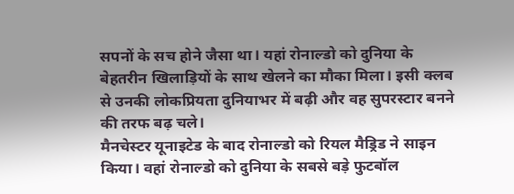सपनों के सच होने जैसा था। यहां रोनाल्डो को दुनिया के बेहतरीन खिलाड़ियों के साथ खेलने का मौका मिला। इसी क्लब से उनकी लोकप्रियता दुनियाभर में बढ़ी और वह सुपरस्टार बनने की तरफ बढ़ चले।
मैनचेस्टर यूनाइटेड के बाद रोनाल्डो को रियल मैड्रिड ने साइन किया। वहां रोनाल्डो को दुनिया के सबसे बड़े फुटबॉल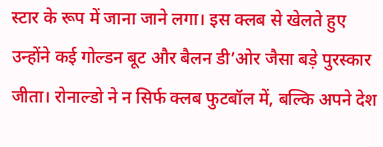स्टार के रूप में जाना जाने लगा। इस क्लब से खेलते हुए उन्होंने कई गोल्डन बूट और बैलन डी’ओर जैसा बड़े पुरस्कार जीता। रोनाल्डो ने न सिर्फ क्लब फुटबॉल में, बल्कि अपने देश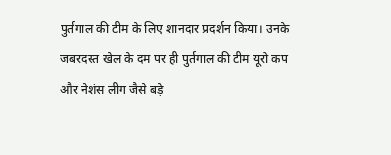पुर्तगाल की टीम के लिए शानदार प्रदर्शन किया। उनके जबरदस्त खेल के दम पर ही पुर्तगाल की टीम यूरो कप और नेशंस लीग जैसे बड़े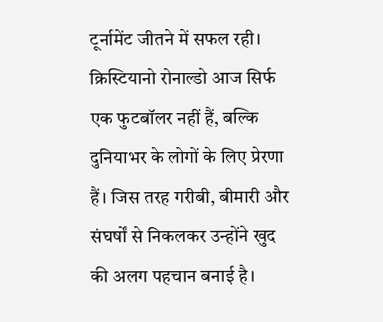टूर्नामेंट जीतने में सफल रही।
क्रिस्टियानो रोनाल्डो आज सिर्फ एक फुटबॉलर नहीं हैं, बल्कि दुनियाभर के लोगों के लिए प्रेरणा हैं। जिस तरह गरीबी, बीमारी और संघर्षों से निकलकर उन्होंने खुद की अलग पहचान बनाई है।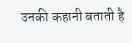उनकी कहानी बताती है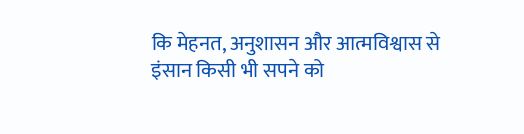कि मेहनत, अनुशासन और आत्मविश्वास से इंसान किसी भी सपने को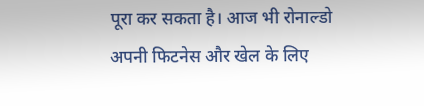पूरा कर सकता है। आज भी रोनाल्डो अपनी फिटनेस और खेल के लिए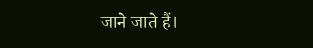जाने जाते हैं।